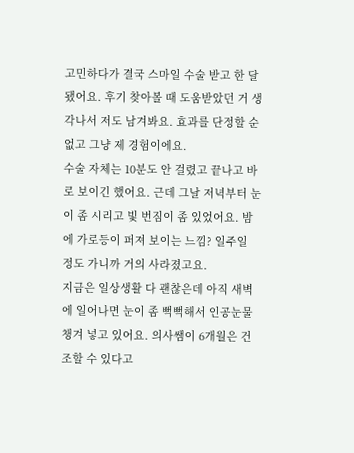고민하다가 결국 스마일 수술 받고 한 달 됐어요. 후기 찾아볼 때 도움받았던 거 생각나서 저도 남겨봐요. 효과를 단정할 순 없고 그냥 제 경험이에요.
수술 자체는 10분도 안 걸렸고 끝나고 바로 보이긴 했어요. 근데 그날 저녁부터 눈이 좀 시리고 빛 번짐이 좀 있었어요. 밤에 가로등이 퍼져 보이는 느낌? 일주일 정도 가니까 거의 사라졌고요.
지금은 일상생활 다 괜찮은데 아직 새벽에 일어나면 눈이 좀 뻑뻑해서 인공눈물 챙겨 넣고 있어요. 의사쌤이 6개월은 건조할 수 있다고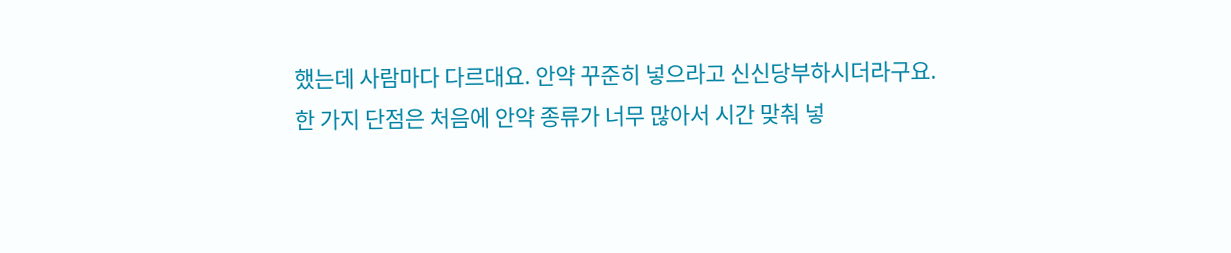했는데 사람마다 다르대요. 안약 꾸준히 넣으라고 신신당부하시더라구요.
한 가지 단점은 처음에 안약 종류가 너무 많아서 시간 맞춰 넣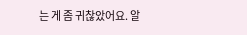는 게 좀 귀찮았어요. 알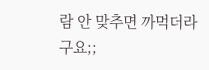람 안 맞추면 까먹더라구요;;